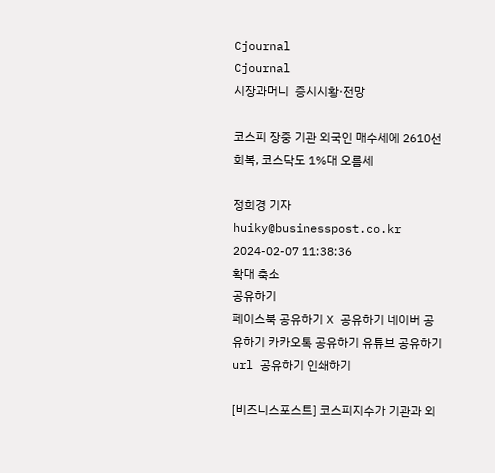Cjournal
Cjournal
시장과머니  증시시황·전망

코스피 장중 기관 외국인 매수세에 2610선 회복, 코스닥도 1%대 오름세

정희경 기자 huiky@businesspost.co.kr 2024-02-07 11:38:36
확대 축소
공유하기
페이스북 공유하기 X 공유하기 네이버 공유하기 카카오톡 공유하기 유튜브 공유하기 url 공유하기 인쇄하기

[비즈니스포스트] 코스피지수가 기관과 외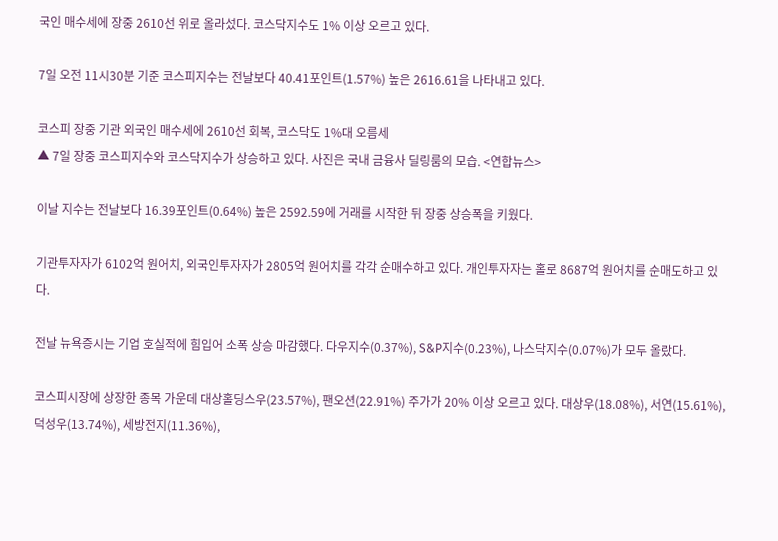국인 매수세에 장중 2610선 위로 올라섰다. 코스닥지수도 1% 이상 오르고 있다.

7일 오전 11시30분 기준 코스피지수는 전날보다 40.41포인트(1.57%) 높은 2616.61을 나타내고 있다.

코스피 장중 기관 외국인 매수세에 2610선 회복, 코스닥도 1%대 오름세
▲ 7일 장중 코스피지수와 코스닥지수가 상승하고 있다. 사진은 국내 금융사 딜링룸의 모습. <연합뉴스>

이날 지수는 전날보다 16.39포인트(0.64%) 높은 2592.59에 거래를 시작한 뒤 장중 상승폭을 키웠다.

기관투자자가 6102억 원어치, 외국인투자자가 2805억 원어치를 각각 순매수하고 있다. 개인투자자는 홀로 8687억 원어치를 순매도하고 있다.

전날 뉴욕증시는 기업 호실적에 힘입어 소폭 상승 마감했다. 다우지수(0.37%), S&P지수(0.23%), 나스닥지수(0.07%)가 모두 올랐다.

코스피시장에 상장한 종목 가운데 대상홀딩스우(23.57%), 팬오션(22.91%) 주가가 20% 이상 오르고 있다. 대상우(18.08%), 서연(15.61%), 덕성우(13.74%), 세방전지(11.36%),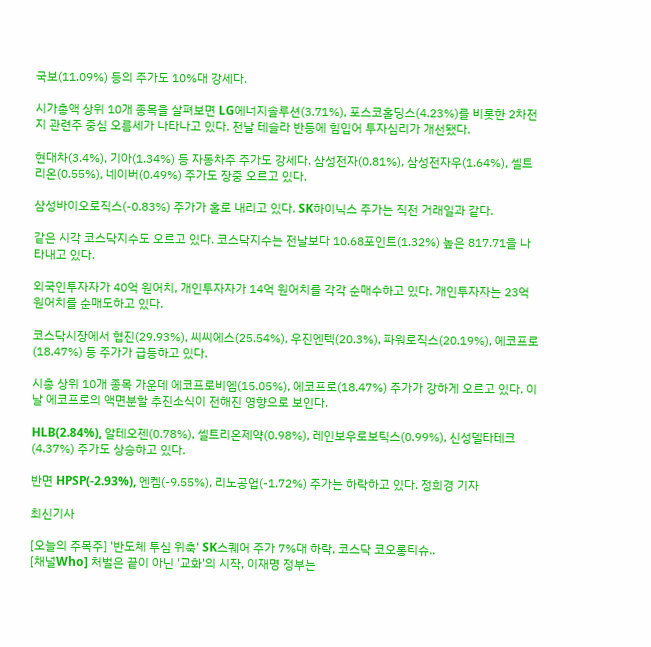국보(11.09%) 등의 주가도 10%대 강세다.

시가총액 상위 10개 종목을 살펴보면 LG에너지솔루션(3.71%), 포스코홀딩스(4.23%)를 비롯한 2차전지 관련주 중심 오름세가 나타나고 있다. 전날 테슬라 반등에 힘입어 투자심리가 개선됐다.

현대차(3.4%), 기아(1.34%) 등 자동차주 주가도 강세다. 삼성전자(0.81%), 삼성전자우(1.64%), 셀트리온(0.55%), 네이버(0.49%) 주가도 장중 오르고 있다.

삼성바이오로직스(-0.83%) 주가가 홀로 내리고 있다. SK하이닉스 주가는 직전 거래일과 같다.

같은 시각 코스닥지수도 오르고 있다. 코스닥지수는 전날보다 10.68포인트(1.32%) 높은 817.71을 나타내고 있다.

외국인투자자가 40억 원어치, 개인투자자가 14억 원어치를 각각 순매수하고 있다. 개인투자자는 23억 원어치를 순매도하고 있다.

코스닥시장에서 협진(29.93%), 씨씨에스(25.54%), 우진엔텍(20.3%), 파워로직스(20.19%), 에코프로(18.47%) 등 주가가 급등하고 있다.

시총 상위 10개 종목 가운데 에코프로비엠(15.05%), 에코프로(18.47%) 주가가 강하게 오르고 있다. 이날 에코프로의 액면분할 추진소식이 전해진 영향으로 보인다.

HLB(2.84%), 알테오젠(0.78%), 셀트리온제약(0.98%), 레인보우로보틱스(0.99%), 신성델타테크(4.37%) 주가도 상승하고 있다.

반면 HPSP(-2.93%), 엔켐(-9.55%), 리노공업(-1.72%) 주가는 하락하고 있다. 정희경 기자

최신기사

[오늘의 주목주] '반도체 투심 위축' SK스퀘어 주가 7%대 하락, 코스닥 코오롱티슈..
[채널Who] 처벌은 끝이 아닌 '교화'의 시작, 이재명 정부는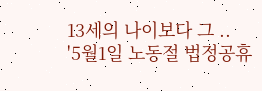13세의 나이보다 그 ..
'5월1일 노동절 법정공휴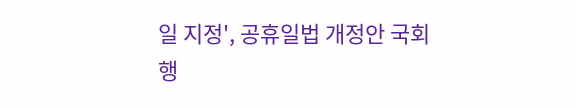일 지정', 공휴일법 개정안 국회 행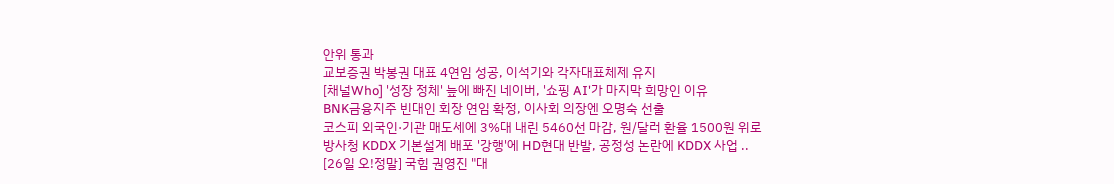안위 통과
교보증권 박봉권 대표 4연임 성공, 이석기와 각자대표체제 유지
[채널Who] '성장 정체' 늪에 빠진 네이버, '쇼핑 AI'가 마지막 희망인 이유
BNK금융지주 빈대인 회장 연임 확정, 이사회 의장엔 오명숙 선출
코스피 외국인·기관 매도세에 3%대 내린 5460선 마감, 원/달러 환율 1500원 위로
방사청 KDDX 기본설계 배포 '강행'에 HD현대 반발, 공정성 논란에 KDDX 사업 ..
[26일 오!정말] 국힘 권영진 "대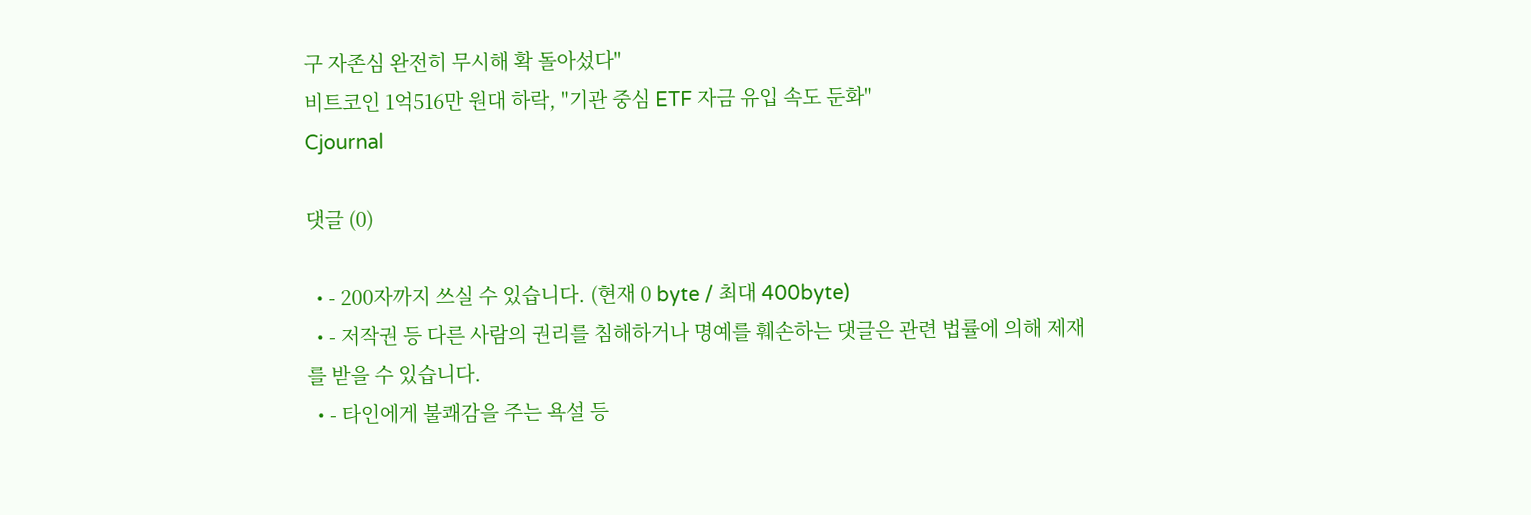구 자존심 완전히 무시해 확 돌아섰다"
비트코인 1억516만 원대 하락, "기관 중심 ETF 자금 유입 속도 둔화"
Cjournal

댓글 (0)

  • - 200자까지 쓰실 수 있습니다. (현재 0 byte / 최대 400byte)
  • - 저작권 등 다른 사람의 권리를 침해하거나 명예를 훼손하는 댓글은 관련 법률에 의해 제재를 받을 수 있습니다.
  • - 타인에게 불쾌감을 주는 욕설 등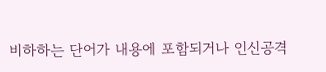비하하는 단어가 내용에 포함되거나 인신공격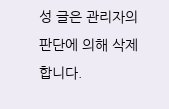성 글은 관리자의 판단에 의해 삭제 합니다.